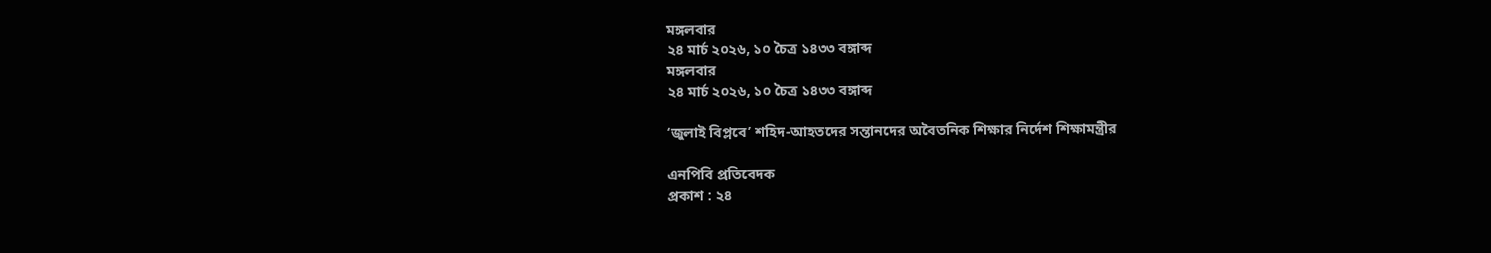মঙ্গলবার
২৪ মার্চ ২০২৬, ১০ চৈত্র ১৪৩৩ বঙ্গাব্দ
মঙ্গলবার
২৪ মার্চ ২০২৬, ১০ চৈত্র ১৪৩৩ বঙ্গাব্দ

‘জুলাই বিপ্লবে’ শহিদ-আহতদের সন্তানদের অবৈতনিক শিক্ষার নির্দেশ শিক্ষামন্ত্রীর

এনপিবি প্রতিবেদক
প্রকাশ : ২৪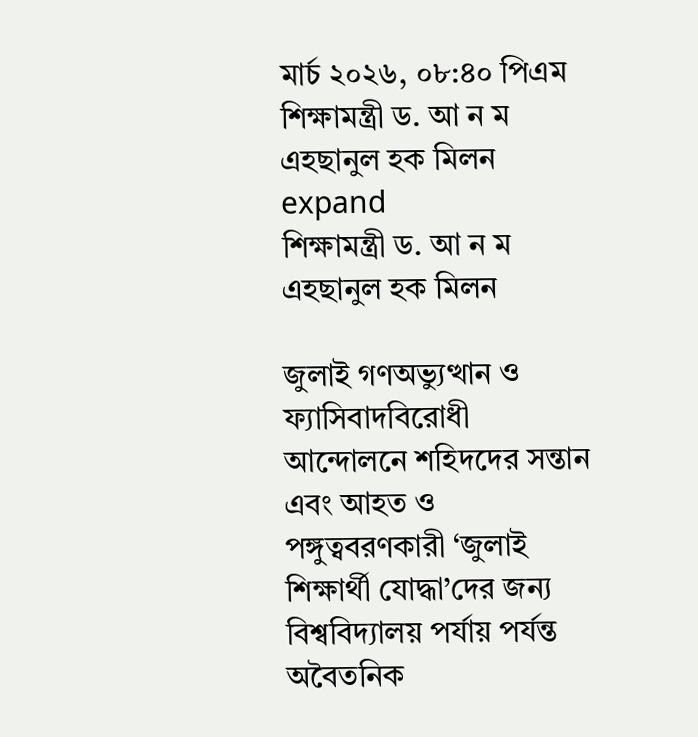মার্চ ২০২৬, ০৮:৪০ পিএম
শিক্ষামন্ত্রী ড. আ ন ম এহছানুল হক মিলন
expand
শিক্ষামন্ত্রী ড. আ ন ম এহছানুল হক মিলন

জুলাই গণঅভ্যুত্থান ও ফ্যাসিবাদবিরোধী আন্দোলনে শহিদদের সন্তান এবং আহত ও পঙ্গুত্ববরণকারী ‘জুলাই শিক্ষার্থী যোদ্ধা’দের জন্য বিশ্ববিদ্যালয় পর্যায় পর্যন্ত অবৈতনিক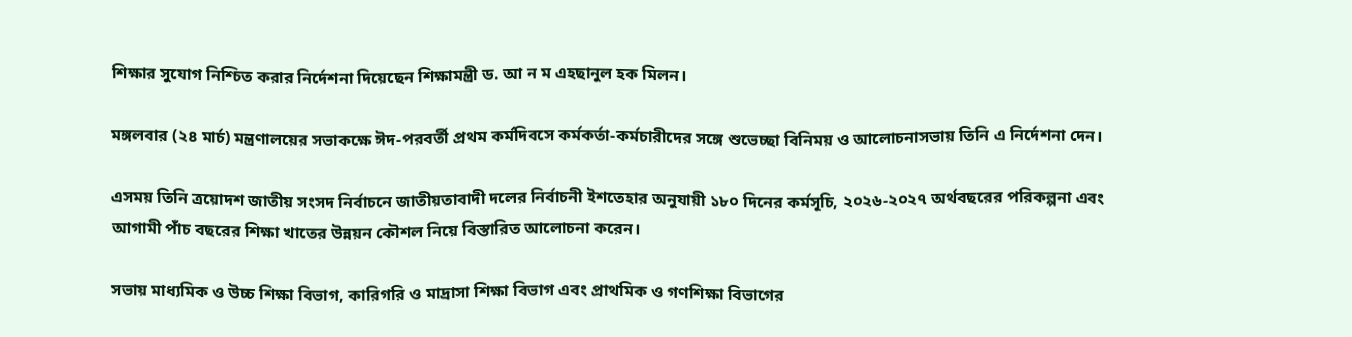শিক্ষার সুযোগ নিশ্চিত করার নির্দেশনা দিয়েছেন শিক্ষামন্ত্রী ড. আ ন ম এহছানুল হক মিলন।

মঙ্গলবার (২৪ মার্চ) মন্ত্রণালয়ের সভাকক্ষে ঈদ-পরবর্তী প্রথম কর্মদিবসে কর্মকর্তা-কর্মচারীদের সঙ্গে শুভেচ্ছা বিনিময় ও আলোচনাসভায় তিনি এ নির্দেশনা দেন।

এসময় তিনি ত্রয়োদশ জাতীয় সংসদ নির্বাচনে জাতীয়তাবাদী দলের নির্বাচনী ইশতেহার অনুযায়ী ১৮০ দিনের কর্মসূচি, ২০২৬-২০২৭ অর্থবছরের পরিকল্পনা এবং আগামী পাঁচ বছরের শিক্ষা খাতের উন্নয়ন কৌশল নিয়ে বিস্তারিত আলোচনা করেন।

সভায় মাধ্যমিক ও উচ্চ শিক্ষা বিভাগ, কারিগরি ও মাদ্রাসা শিক্ষা বিভাগ এবং প্রাথমিক ও গণশিক্ষা বিভাগের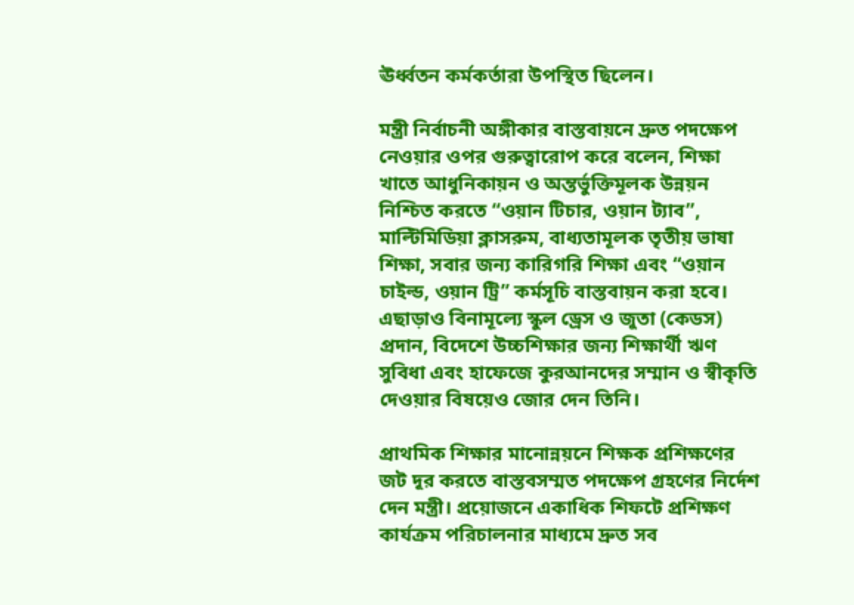ঊর্ধ্বতন কর্মকর্তারা উপস্থিত ছিলেন।

মন্ত্রী নির্বাচনী অঙ্গীকার বাস্তবায়নে দ্রুত পদক্ষেপ নেওয়ার ওপর গুরুত্বারোপ করে বলেন, শিক্ষা খাতে আধুনিকায়ন ও অন্তর্ভুক্তিমূলক উন্নয়ন নিশ্চিত করতে “ওয়ান টিচার, ওয়ান ট্যাব”, মাল্টিমিডিয়া ক্লাসরুম, বাধ্যতামূলক তৃতীয় ভাষা শিক্ষা, সবার জন্য কারিগরি শিক্ষা এবং “ওয়ান চাইল্ড, ওয়ান ট্রি” কর্মসূচি বাস্তবায়ন করা হবে। এছাড়াও বিনামূল্যে স্কুল ড্রেস ও জুতা (কেডস) প্রদান, বিদেশে উচ্চশিক্ষার জন্য শিক্ষার্থী ঋণ সুবিধা এবং হাফেজে কুরআনদের সম্মান ও স্বীকৃতি দেওয়ার বিষয়েও জোর দেন তিনি।

প্রাথমিক শিক্ষার মানোন্নয়নে শিক্ষক প্রশিক্ষণের জট দূর করতে বাস্তবসম্মত পদক্ষেপ গ্রহণের নির্দেশ দেন মন্ত্রী। প্রয়োজনে একাধিক শিফটে প্রশিক্ষণ কার্যক্রম পরিচালনার মাধ্যমে দ্রুত সব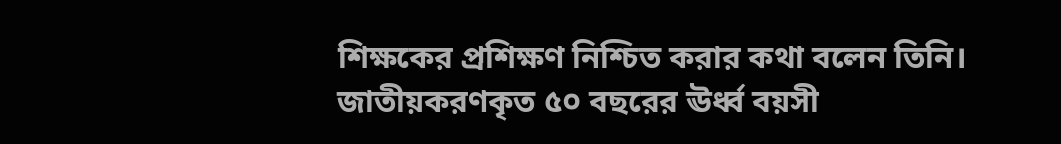শিক্ষকের প্রশিক্ষণ নিশ্চিত করার কথা বলেন তিনি। জাতীয়করণকৃত ৫০ বছরের ঊর্ধ্ব বয়সী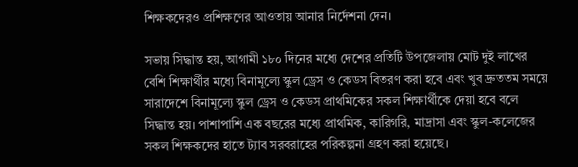শিক্ষকদেরও প্রশিক্ষণের আওতায় আনার নির্দেশনা দেন।

সভায় সিদ্ধান্ত হয়, আগামী ১৮০ দিনের মধ্যে দেশের প্রতিটি উপজেলায় মোট দুই লাখের বেশি শিক্ষার্থীর মধ্যে বিনামূল্যে স্কুল ড্রেস ও কেডস বিতরণ করা হবে এবং খুব দ্রুততম সময়ে সারাদেশে বিনামূল্যে স্কুল ড্রেস ও কেডস প্রাথমিকের সকল শিক্ষার্থীকে দেয়া হবে বলে সিদ্ধান্ত হয়। পাশাপাশি এক বছরের মধ্যে প্রাথমিক, কারিগরি, মাদ্রাসা এবং স্কুল-কলেজের সকল শিক্ষকদের হাতে ট্যাব সরবরাহের পরিকল্পনা গ্রহণ করা হয়েছে।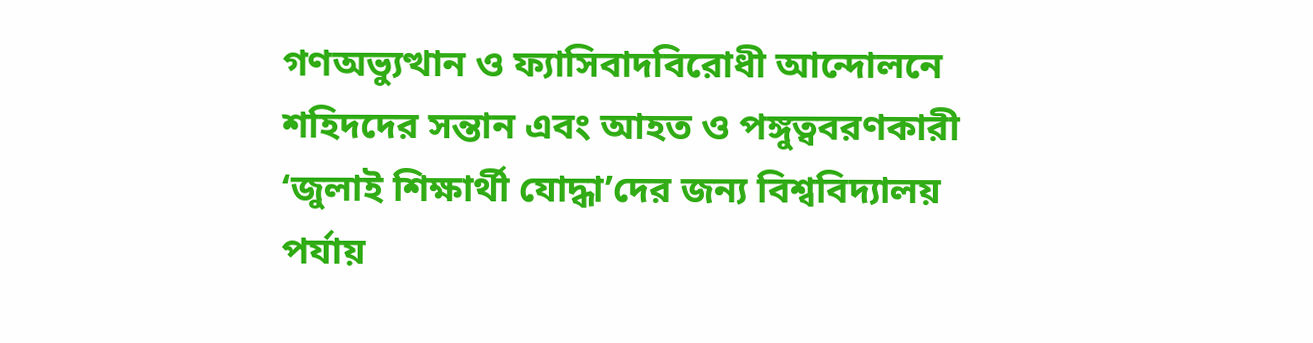গণঅভ্যুত্থান ও ফ্যাসিবাদবিরোধী আন্দোলনে শহিদদের সন্তান এবং আহত ও পঙ্গুত্ববরণকারী ‘জুলাই শিক্ষার্থী যোদ্ধা’দের জন্য বিশ্ববিদ্যালয় পর্যায়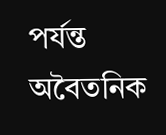পর্যন্ত অবৈতনিক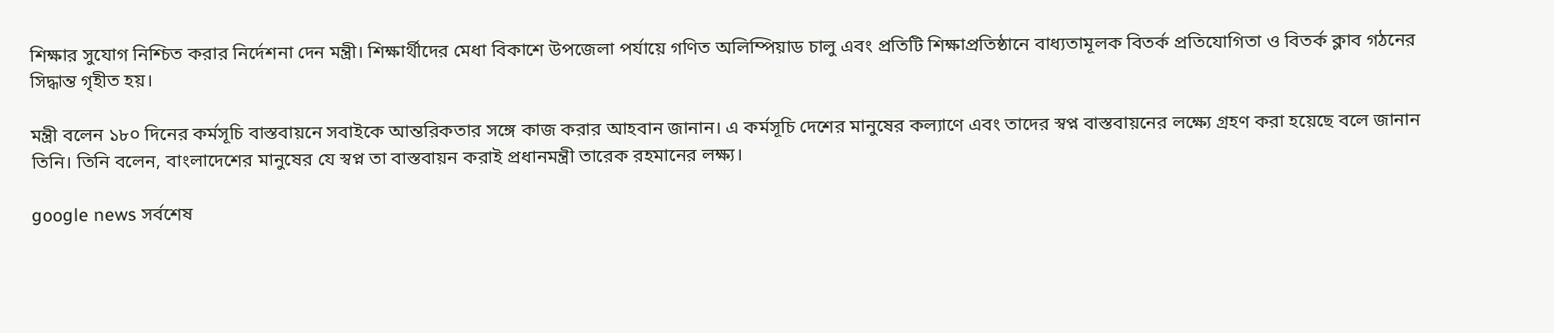শিক্ষার সুযোগ নিশ্চিত করার নির্দেশনা দেন মন্ত্রী। শিক্ষার্থীদের মেধা বিকাশে উপজেলা পর্যায়ে গণিত অলিম্পিয়াড চালু এবং প্রতিটি শিক্ষাপ্রতিষ্ঠানে বাধ্যতামূলক বিতর্ক প্রতিযোগিতা ও বিতর্ক ক্লাব গঠনের সিদ্ধান্ত গৃহীত হয়।

মন্ত্রী বলেন ১৮০ দিনের কর্মসূচি বাস্তবায়নে সবাইকে আন্তরিকতার সঙ্গে কাজ করার আহবান জানান। এ কর্মসূচি দেশের মানুষের কল্যাণে এবং তাদের স্বপ্ন বাস্তবায়নের লক্ষ্যে গ্রহণ করা হয়েছে বলে জানান তিনি। তিনি বলেন, বাংলাদেশের মানুষের যে স্বপ্ন তা বাস্তবায়ন করাই প্রধানমন্ত্রী তারেক রহমানের লক্ষ্য।

google news সর্বশেষ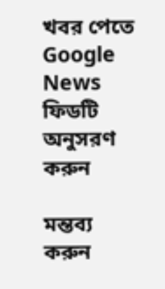খবর পেতে Google News ফিডটি অনুসরণ করুন

মন্তব্য করুন